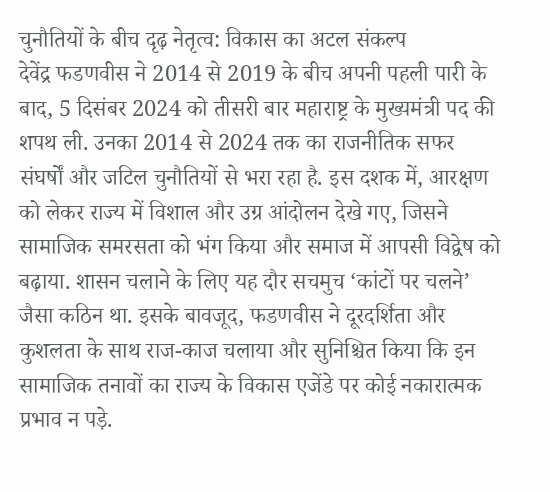चुनौतियों के बीच दृढ़ नेतृत्व: विकास का अटल संकल्प
देवेंद्र फडणवीस ने 2014 से 2019 के बीच अपनी पहली पारी के बाद, 5 दिसंबर 2024 को तीसरी बार महाराष्ट्र के मुख्यमंत्री पद की शपथ ली. उनका 2014 से 2024 तक का राजनीतिक सफर संघर्षों और जटिल चुनौतियों से भरा रहा है. इस दशक में, आरक्षण को लेकर राज्य में विशाल और उग्र आंदोलन देखे गए, जिसने सामाजिक समरसता को भंग किया और समाज में आपसी विद्वेष को बढ़ाया. शासन चलाने के लिए यह दौर सचमुच ‘कांटों पर चलने’ जैसा कठिन था. इसके बावजूद, फडणवीस ने दूरदर्शिता और कुशलता के साथ राज-काज चलाया और सुनिश्चित किया कि इन सामाजिक तनावों का राज्य के विकास एजेंडे पर कोई नकारात्मक प्रभाव न पड़े.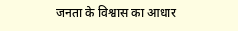जनता के विश्वास का आधार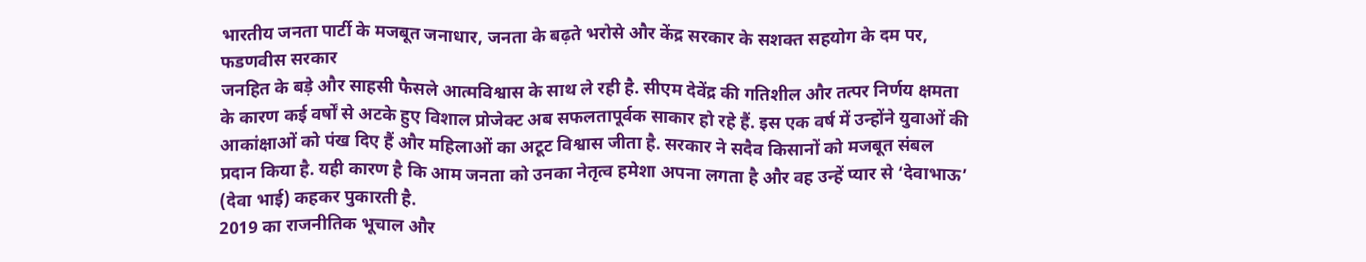भारतीय जनता पार्टी के मजबूत जनाधार, जनता के बढ़ते भरोसे और केंद्र सरकार के सशक्त सहयोग के दम पर, फडणवीस सरकार
जनहित के बड़े और साहसी फैसले आत्मविश्वास के साथ ले रही है. सीएम देवेंद्र की गतिशील और तत्पर निर्णय क्षमता के कारण कई वर्षों से अटके हुए विशाल प्रोजेक्ट अब सफलतापूर्वक साकार हो रहे हैं. इस एक वर्ष में उन्होंने युवाओं की आकांक्षाओं को पंख दिए हैं और महिलाओं का अटूट विश्वास जीता है. सरकार ने सदैव किसानों को मजबूत संबल प्रदान किया है. यही कारण है कि आम जनता को उनका नेतृत्व हमेशा अपना लगता है और वह उन्हें प्यार से ‘देवाभाऊ’ (देवा भाई) कहकर पुकारती है.
2019 का राजनीतिक भूचाल और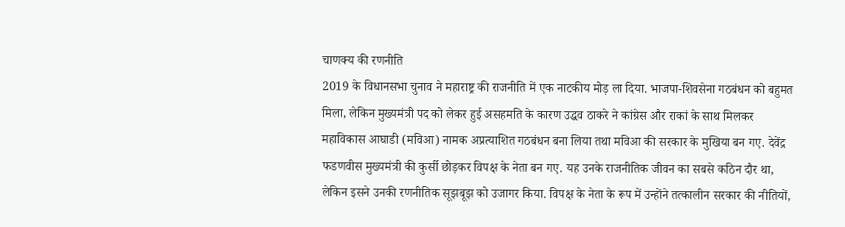चाणक्य की रणनीति
2019 के विधानसभा चुनाव ने महाराष्ट्र की राजनीति में एक नाटकीय मोड़ ला दिया. भाजपा-शिवसेना गठबंधन को बहुमत मिला, लेकिन मुख्यमंत्री पद को लेकर हुई असहमति के कारण उद्धव ठाकरे ने कांग्रेस और राकां के साथ मिलकर महाविकास आघाडी (मविआ) नामक अप्रत्याशित गठबंधन बना लिया तथा मविआ की सरकार के मुखिया बन गए. देवेंद्र फडणवीस मुख्यमंत्री की कुर्सी छोड़कर विपक्ष के नेता बन गए. यह उनके राजनीतिक जीवन का सबसे कठिन दौर था, लेकिन इसने उनकी रणनीतिक सूझबूझ को उजागर किया. विपक्ष के नेता के रूप में उन्होंने तत्कालीन सरकार की नीतियों,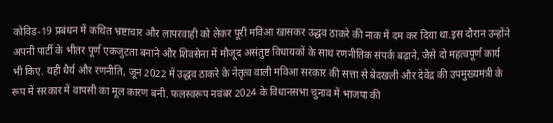कोविड-19 प्रबंधन में कथित भ्रष्टाचार और लापरवाही को लेकर पूरी मविआ खासकर उद्धव ठाकरे की नाक में दम कर दिया था.इस दौरान उन्होंने अपनी पार्टी के भीतर पूर्ण एकजुटता बनाने और शिवसेना में मौजूद असंतुष्ट विधायकों के साथ रणनीतिक संपर्क बढ़ाने, जैसे दो महत्वपूर्ण कार्य भी किए. यही धैर्य और रणनीति, जून 2022 में उद्धव ठाकरे के नेतृत्व वाली मविआ सरकार की सत्ता से बेदखली और देवेंद्र की उपमुख्यमंत्री के रूप में सरकार में वापसी का मूल कारण बनी. फलस्वरूप नवंबर 2024 के विधानसभा चुनाव में भाजपा की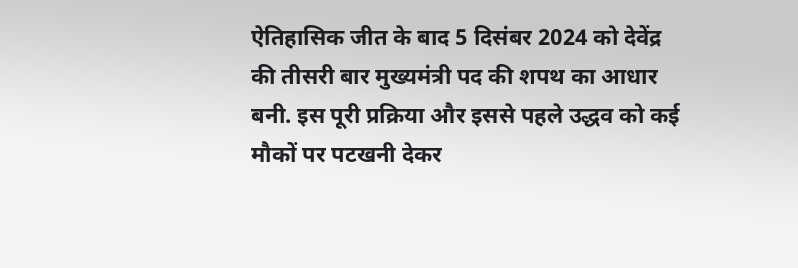ऐतिहासिक जीत के बाद 5 दिसंबर 2024 को देवेंद्र की तीसरी बार मुख्यमंत्री पद की शपथ का आधार बनी. इस पूरी प्रक्रिया और इससे पहले उद्धव को कई मौकों पर पटखनी देकर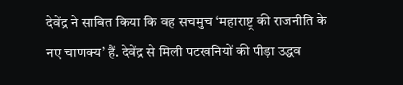देवेंद्र ने साबित किया कि वह सचमुच ‘महाराष्ट्र की राजनीति के नए चाणक्य’ हैं. देवेंद्र से मिली पटखनियों की पीड़ा उद्धव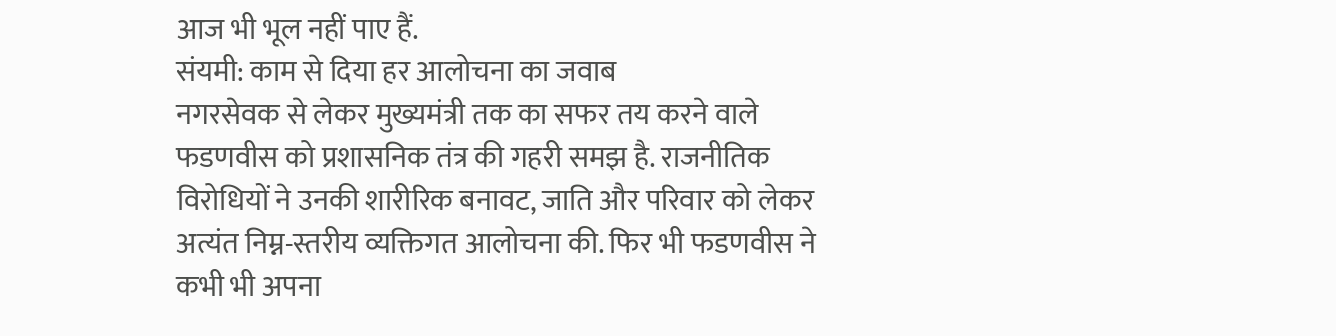आज भी भूल नहीं पाए हैं.
संयमी: काम से दिया हर आलोचना का जवाब
नगरसेवक से लेकर मुख्यमंत्री तक का सफर तय करने वाले फडणवीस को प्रशासनिक तंत्र की गहरी समझ है. राजनीतिक विरोधियों ने उनकी शारीरिक बनावट, जाति और परिवार को लेकर अत्यंत निम्न-स्तरीय व्यक्तिगत आलोचना की. फिर भी फडणवीस ने कभी भी अपना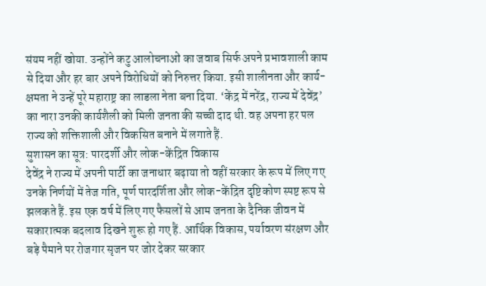संयम नहीं खोया. उन्होंने कटु आलोचनाओं का जवाब सिर्फ अपने प्रभावशाली काम से दिया और हर बार अपने विरोधियों को निरुत्तर किया. इसी शालीनता और कार्य-क्षमता ने उन्हें पूरे महाराष्ट्र का लाडला नेता बना दिया. ‘केंद्र में नरेंद्र, राज्य में देवेंद्र’ का नारा उनकी कार्यशैली को मिली जनता की सच्ची दाद थी. वह अपना हर पल राज्य को शक्तिशाली और विकसित बनाने में लगाते हैं.
सुशासन का सूत्र: पारदर्शी और लोक-केंद्रित विकास
देवेंद्र ने राज्य में अपनी पार्टी का जनाधार बढ़ाया तो वहीं सरकार के रूप में लिए गए उनके निर्णयों में तेज गति, पूर्ण पारदर्शिता और लोक-केंद्रित दृष्टिकोण स्पष्ट रूप से झलकते हैं. इस एक वर्ष में लिए गए फैसलों से आम जनता के दैनिक जीवन में सकारात्मक बदलाव दिखने शुरू हो गए हैं. आर्थिक विकास, पर्यावरण संरक्षण और बड़े पैमाने पर रोजगार सृजन पर जोर देकर सरकार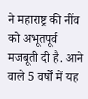ने महाराष्ट्र की नींव को अभूतपूर्व मजबूती दी है. आने वाले 5 वर्षों में यह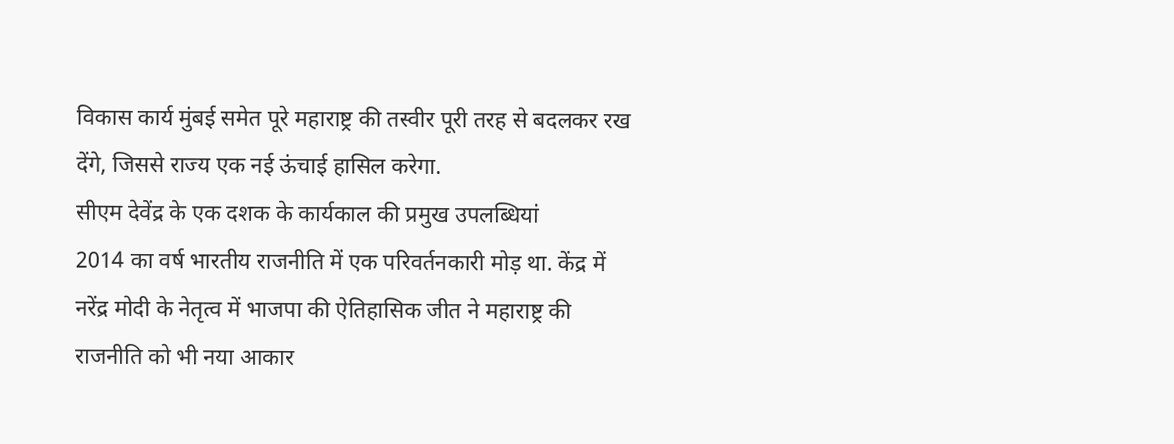विकास कार्य मुंबई समेत पूरे महाराष्ट्र की तस्वीर पूरी तरह से बदलकर रख देंगे, जिससे राज्य एक नई ऊंचाई हासिल करेगा.
सीएम देवेंद्र के एक दशक के कार्यकाल की प्रमुख उपलब्धियां
2014 का वर्ष भारतीय राजनीति में एक परिवर्तनकारी मोड़ था. केंद्र में नरेंद्र मोदी के नेतृत्व में भाजपा की ऐतिहासिक जीत ने महाराष्ट्र की राजनीति को भी नया आकार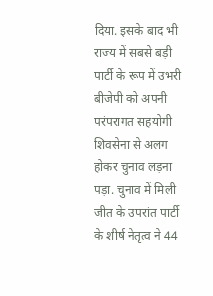दिया. इसके बाद भी राज्य में सबसे बड़ी पार्टी के रूप में उभरी बीजेपी को अपनी परंपरागत सहयोगी शिवसेना से अलग होकर चुनाव लड़ना पड़ा. चुनाव में मिली जीत के उपरांत पार्टी के शीर्ष नेतृत्व ने 44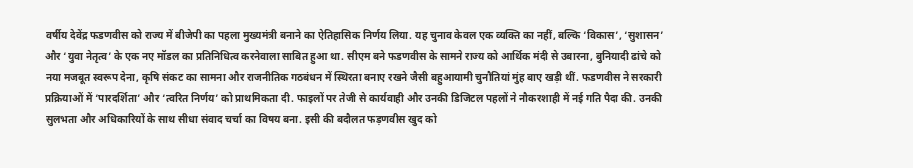वर्षीय देवेंद्र फडणवीस को राज्य में बीजेपी का पहला मुख्यमंत्री बनाने का ऐतिहासिक निर्णय लिया. यह चुनाव केवल एक व्यक्ति का नहीं, बल्कि ‘विकास’, ‘सुशासन’ और ‘युवा नेतृत्व’ के एक नए मॉडल का प्रतिनिधित्व करनेवाला साबित हुआ था. सीएम बने फडणवीस के सामने राज्य को आर्थिक मंदी से उबारना, बुनियादी ढांचे को नया मजबूत स्वरूप देना, कृषि संकट का सामना और राजनीतिक गठबंधन में स्थिरता बनाए रखने जैसी बहुआयामी चुनौतियां मुंह बाए खड़ी थीं. फडणवीस ने सरकारी प्रक्रियाओं में ‘पारदर्शिता’ और ‘त्वरित निर्णय’ को प्राथमिकता दी. फाइलों पर तेजी से कार्यवाही और उनकी डिजिटल पहलों ने नौकरशाही में नई गति पैदा की. उनकी सुलभता और अधिकारियों के साथ सीधा संवाद चर्चा का विषय बना. इसी की बदौलत फड़णवीस खुद को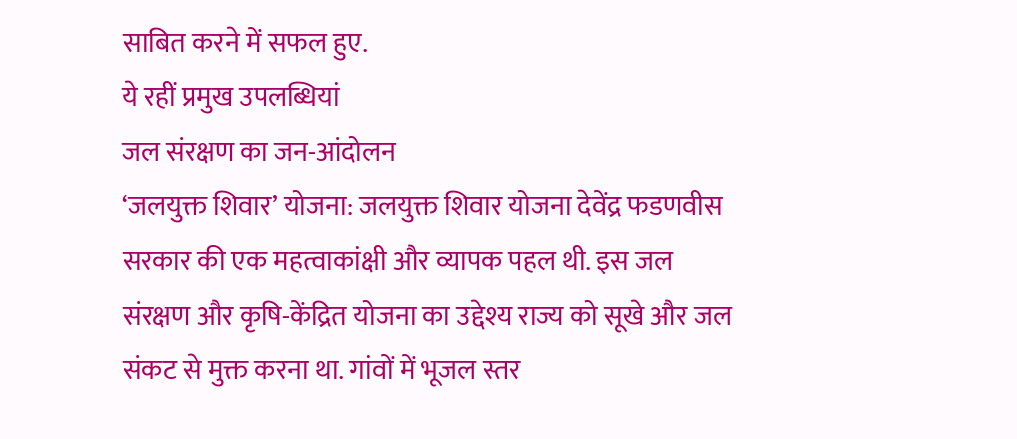साबित करने में सफल हुए.
ये रहीं प्रमुख उपलब्धियां
जल संरक्षण का जन-आंदोलन
‘जलयुक्त शिवार’ योजना: जलयुक्त शिवार योजना देवेंद्र फडणवीस सरकार की एक महत्वाकांक्षी और व्यापक पहल थी. इस जल संरक्षण और कृषि-केंद्रित योजना का उद्देश्य राज्य को सूखे और जल संकट से मुक्त करना था. गांवों में भूजल स्तर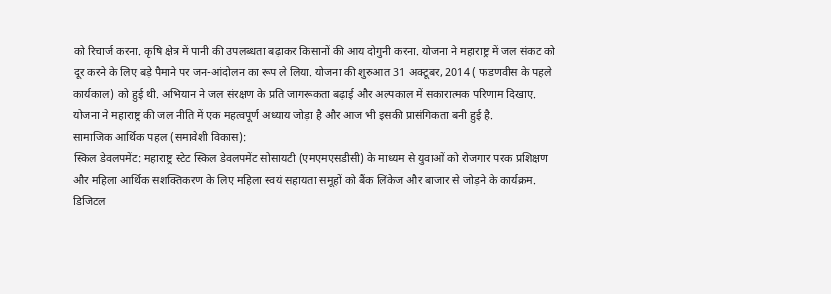को रिचार्ज करना. कृषि क्षेत्र में पानी की उपलब्धता बढ़ाकर किसानों की आय दोगुनी करना. योजना ने महाराष्ट्र में जल संकट को दूर करने के लिए बड़े पैमाने पर जन-आंदोलन का रूप ले लिया. योजना की शुरुआत 31 अक्टूबर, 2014 ( फडणवीस के पहले कार्यकाल) को हुई थी. अभियान ने जल संरक्षण के प्रति जागरूकता बढ़ाई और अल्पकाल में सकारात्मक परिणाम दिखाए. योजना ने महाराष्ट्र की जल नीति में एक महत्वपूर्ण अध्याय जोड़ा है और आज भी इसकी प्रासंगिकता बनी हुई है.
सामाजिक आर्थिक पहल (समावेशी विकास):
स्किल डेवलपमेंट: महाराष्ट्र स्टेट स्किल डेवलपमेंट सोसायटी (एमएमएसडीसी) के माध्यम से युवाओं को रोजगार परक प्रशिक्षण और महिला आर्थिक सशक्तिकरण के लिए महिला स्वयं सहायता समूहों को बैंक लिंकेज और बाजार से जोड़ने के कार्यक्रम.
डिजिटल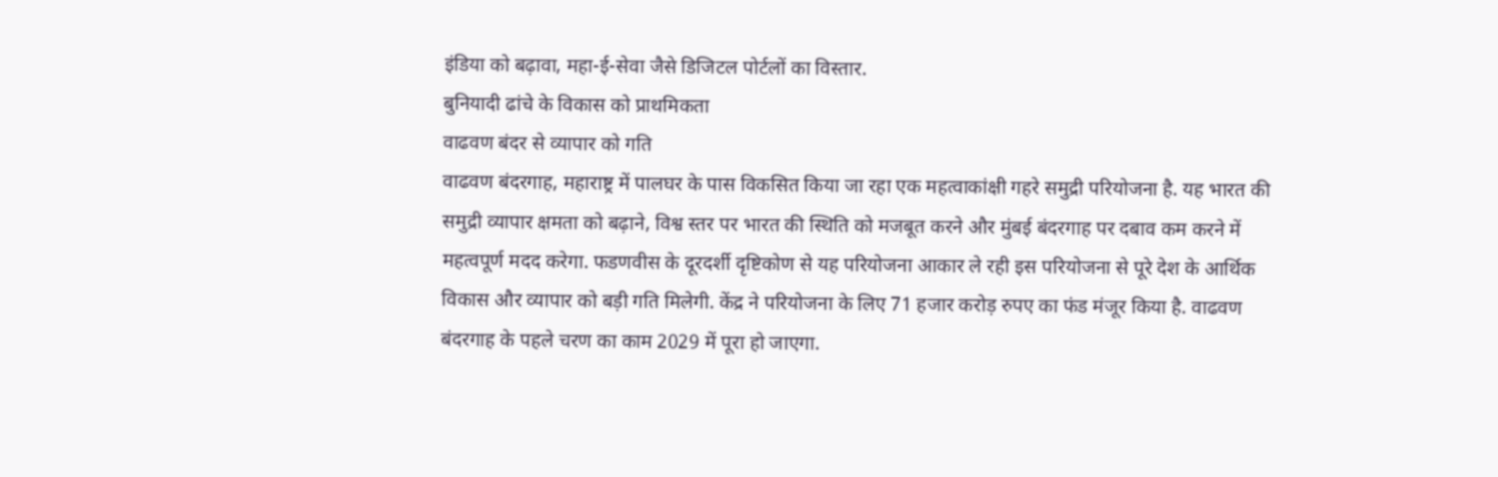इंडिया को बढ़ावा, महा-ई-सेवा जैसे डिजिटल पोर्टलों का विस्तार.
बुनियादी ढांचे के विकास को प्राथमिकता
वाढवण बंदर से व्यापार को गति
वाढवण बंदरगाह, महाराष्ट्र में पालघर के पास विकसित किया जा रहा एक महत्वाकांक्षी गहरे समुद्री परियोजना है. यह भारत की समुद्री व्यापार क्षमता को बढ़ाने, विश्व स्तर पर भारत की स्थिति को मजबूत करने और मुंबई बंदरगाह पर दबाव कम करने में महत्वपूर्ण मदद करेगा. फडणवीस के दूरदर्शी दृष्टिकोण से यह परियोजना आकार ले रही इस परियोजना से पूरे देश के आर्थिक विकास और व्यापार को बड़ी गति मिलेगी. केंद्र ने परियोजना के लिए 71 हजार करोड़ रुपए का फंड मंजूर किया है. वाढवण बंदरगाह के पहले चरण का काम 2029 में पूरा हो जाएगा.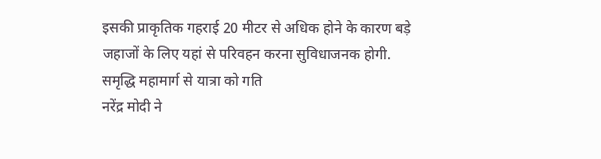इसकी प्राकृतिक गहराई 20 मीटर से अधिक होने के कारण बड़े जहाजों के लिए यहां से परिवहन करना सुविधाजनक होगी.
समृद्धि महामार्ग से यात्रा को गति
नरेंद्र मोदी ने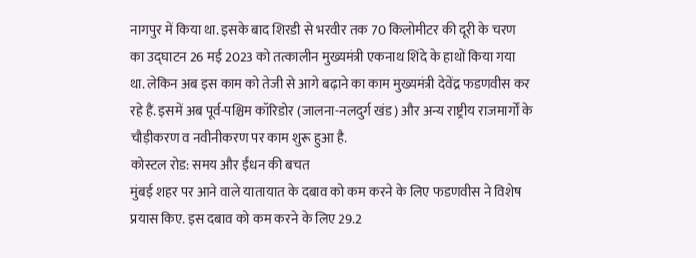नागपुर में किया था. इसके बाद शिरडी से भरवीर तक 70 किलोमीटर की दूरी के चरण का उद्घाटन 26 मई 2023 को तत्कालीन मुख्यमंत्री एकनाथ शिंदे के हाथों किया गया था. लेकिन अब इस काम को तेजी से आगे बढ़ाने का काम मुख्यमंत्री देवेंद्र फडणवीस कर रहे हैं. इसमें अब पूर्व-पश्चिम कॉरिडोर (जालना-नलदुर्ग खंड) और अन्य राष्ट्रीय राजमार्गों के चौड़ीकरण व नवीनीकरण पर काम शुरू हुआ है.
कोस्टल रोड: समय और ईंधन की बचत
मुंबई शहर पर आने वाले यातायात के दबाव को कम करने के लिए फडणवीस ने विशेष प्रयास किए. इस दबाव को कम करने के लिए 29.2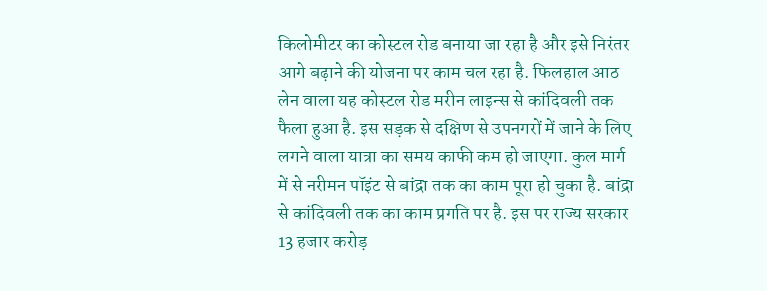किलोमीटर का कोस्टल रोड बनाया जा रहा है और इसे निरंतर आगे बढ़ाने की योजना पर काम चल रहा है. फिलहाल आठ लेन वाला यह कोस्टल रोड मरीन लाइन्स से कांदिवली तक फैला हुआ है. इस सड़क से दक्षिण से उपनगरों में जाने के लिए लगने वाला यात्रा का समय काफी कम हो जाएगा. कुल मार्ग में से नरीमन पॉइंट से बांद्रा तक का काम पूरा हो चुका है. बांद्रा से कांदिवली तक का काम प्रगति पर है. इस पर राज्य सरकार 13 हजार करोड़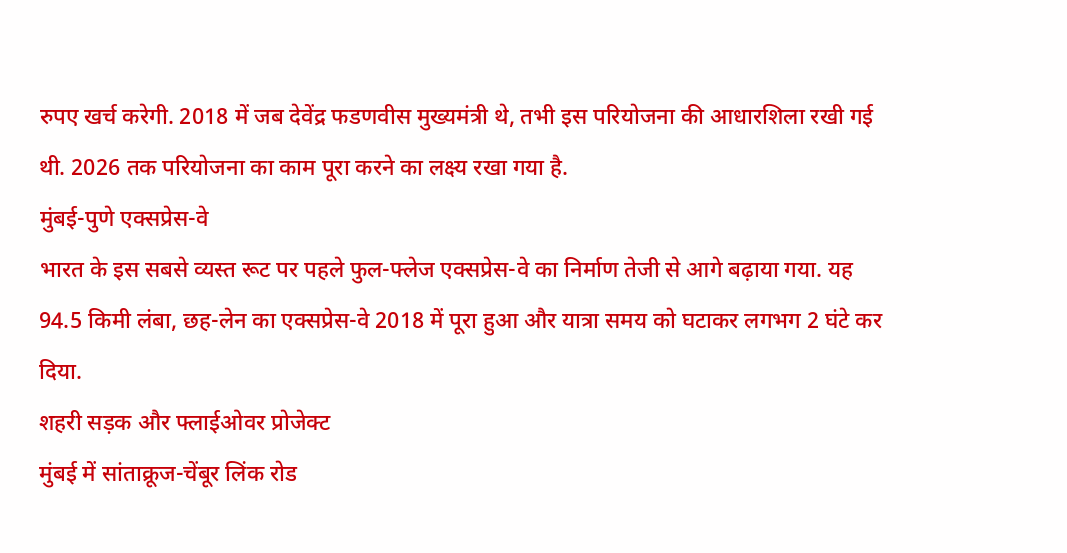रुपए खर्च करेगी. 2018 में जब देवेंद्र फडणवीस मुख्यमंत्री थे, तभी इस परियोजना की आधारशिला रखी गई थी. 2026 तक परियोजना का काम पूरा करने का लक्ष्य रखा गया है.
मुंबई-पुणे एक्सप्रेस-वे
भारत के इस सबसे व्यस्त रूट पर पहले फुल-फ्लेज एक्सप्रेस-वे का निर्माण तेजी से आगे बढ़ाया गया. यह 94.5 किमी लंबा, छह-लेन का एक्सप्रेस-वे 2018 में पूरा हुआ और यात्रा समय को घटाकर लगभग 2 घंटे कर दिया.
शहरी सड़क और फ्लाईओवर प्रोजेक्ट
मुंबई में सांताक्रूज-चेंबूर लिंक रोड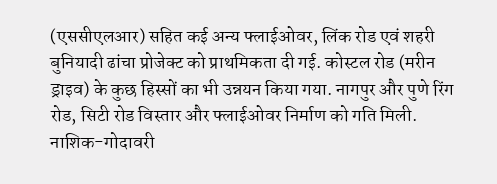(एससीएलआर) सहित कई अन्य फ्लाईओवर, लिंक रोड एवं शहरी बुनियादी ढांचा प्रोजेक्ट को प्राथमिकता दी गई. कोस्टल रोड (मरीन ड्राइव) के कुछ हिस्सों का भी उन्नयन किया गया. नागपुर और पुणे रिंग रोड, सिटी रोड विस्तार और फ्लाईओवर निर्माण को गति मिली. नाशिक-गोदावरी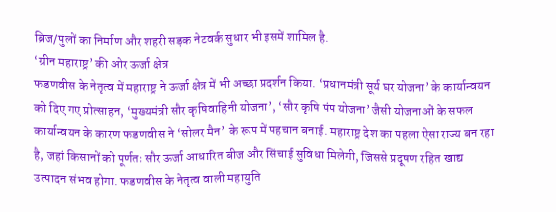ब्रिज/पुलों का निर्माण और शहरी सड़क नेटवर्क सुधार भी इसमें शामिल है.
‘ग्रीन महाराष्ट्र’ की ओर ऊर्जा क्षेत्र
फडणवीस के नेतृत्व में महाराष्ट्र ने ऊर्जा क्षेत्र में भी अच्छा प्रदर्शन किया. ‘प्रधानमंत्री सूर्य घर योजना’ के कार्यान्वयन को दिए गए प्रोत्साहन, ‘मुख्यमंत्री सौर कृषिवाहिनी योजना’, ‘सौर कृषि पंप योजना’ जैसी योजनाओं के सफल कार्यान्वयन के कारण फडणवीस ने ‘सोलर मैन’ के रूप में पहचान बनाई. महाराष्ट्र देश का पहला ऐसा राज्य बन रहा है, जहां किसानों को पूर्णतः सौर ऊर्जा आधारित बीज और सिंचाई सुविधा मिलेगी, जिससे प्रदूषण रहित खाद्य उत्पादन संभव होगा. फडणवीस के नेतृत्व वाली महायुति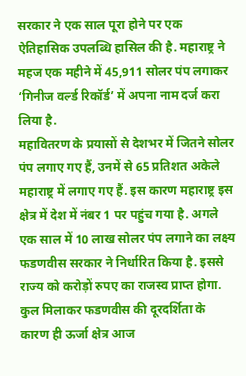सरकार ने एक साल पूरा होने पर एक ऐतिहासिक उपलब्धि हासिल की है. महाराष्ट्र ने महज एक महीने में 45,911 सोलर पंप लगाकर ‘गिनीज वर्ल्ड रिकॉर्ड’ में अपना नाम दर्ज करा लिया है.
महावितरण के प्रयासों से देशभर में जितने सोलर पंप लगाए गए हैं, उनमें से 65 प्रतिशत अकेले महाराष्ट्र में लगाए गए हैं. इस कारण महाराष्ट्र इस क्षेत्र में देश में नंबर 1 पर पहुंच गया है. अगले एक साल में 10 लाख सोलर पंप लगाने का लक्ष्य फडणवीस सरकार ने निर्धारित किया है. इससे राज्य को करोड़ों रुपए का राजस्व प्राप्त होगा. कुल मिलाकर फडणवीस की दूरदर्शिता के कारण ही ऊर्जा क्षेत्र आज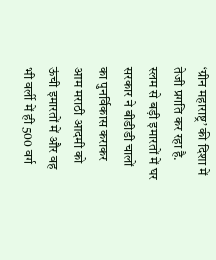‘ग्रीन महाराष्ट्र’ की दिशा में तेजी प्रगति कर रहा है.
स्लम से बड़ी इमारतों में घर
सरकार ने बीडीडी चालों का पुनर्विकास कराकर आम मराठी आदमी को ऊंची इमारतों में और वह भी वर्ली में ही 500 वर्ग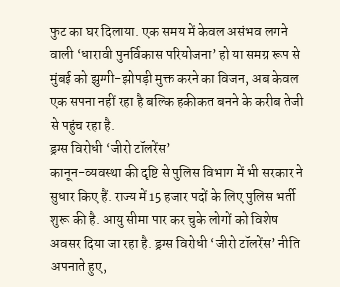फुट का घर दिलाया. एक समय में केवल असंभव लगने वाली ‘धारावी पुनर्विकास परियोजना’ हो या समग्र रूप से मुंबई को झुग्गी-झोपड़ी मुक्त करने का विजन, अब केवल एक सपना नहीं रहा है बल्कि हकीकत बनने के करीब तेजी से पहुंच रहा है.
ड्रग्स विरोधी ‘जीरो टॉलरेंस’
कानून-व्यवस्था की दृष्टि से पुलिस विभाग में भी सरकार ने सुधार किए हैं. राज्य में 15 हजार पदों के लिए पुलिस भर्ती शुरू की है. आयु सीमा पार कर चुके लोगों को विशेष अवसर दिया जा रहा है. ड्रग्स विरोधी ‘जीरो टॉलरेंस’ नीति अपनाते हुए,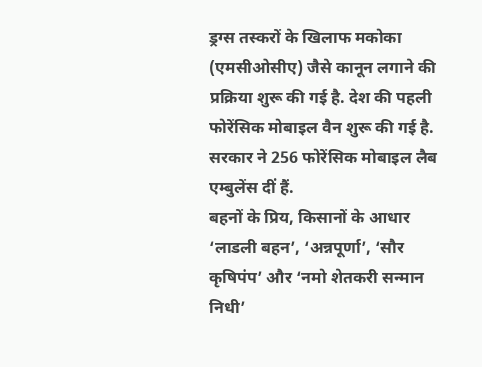ड्रग्स तस्करों के खिलाफ मकोका (एमसीओसीए) जैसे कानून लगाने की प्रक्रिया शुरू की गई है. देश की पहली फोरेंसिक मोबाइल वैन शुरू की गई है. सरकार ने 256 फोरेंसिक मोबाइल लैब एम्बुलेंस दीं हैं.
बहनों के प्रिय, किसानों के आधार
‘लाडली बहन’, ‘अन्नपूर्णा’, ‘सौर कृषिपंप’ और ‘नमो शेतकरी सन्मान निधी’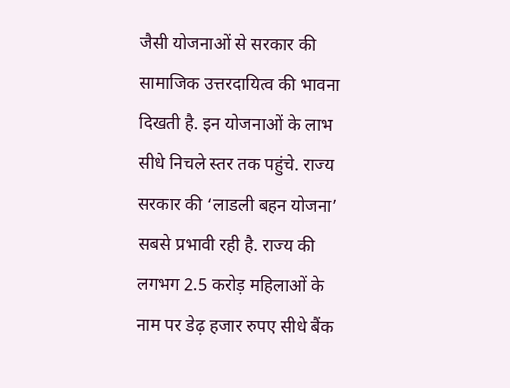जैसी योजनाओं से सरकार की सामाजिक उत्तरदायित्व की भावना दिखती है. इन योजनाओं के लाभ सीधे निचले स्तर तक पहुंचे. राज्य सरकार की ‘लाडली बहन योजना’ सबसे प्रभावी रही है. राज्य की लगभग 2.5 करोड़ महिलाओं के नाम पर डेढ़ हजार रुपए सीधे बैंक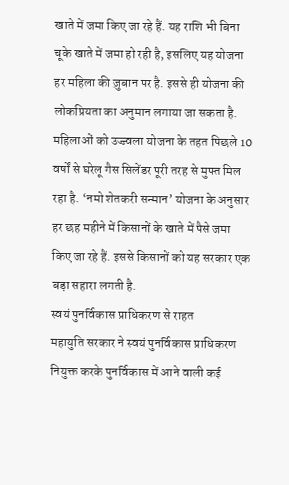खाते में जमा किए जा रहे हैं. यह राशि भी बिना चूके खाते में जमा हो रही है, इसलिए यह योजना हर महिला की ज़ुबान पर है. इससे ही योजना की लोकप्रियता का अनुमान लगाया जा सकता है. महिलाओं को उज्ज्वला योजना के तहत पिछले 10 वर्षों से घरेलू गैस सिलेंडर पूरी तरह से मुफ्त मिल रहा है. ‘नमो शेतकरी सन्मान’ योजना के अनुसार हर छह महीने में किसानों के खाते में पैसे जमा किए जा रहे हैं. इससे किसानों को यह सरकार एक बड़ा सहारा लगती है.
स्वयं पुनर्विकास प्राधिकरण से राहत
महायुति सरकार ने स्वयं पुनर्विकास प्राधिकरण नियुक्त करके पुनर्विकास में आने वाली कई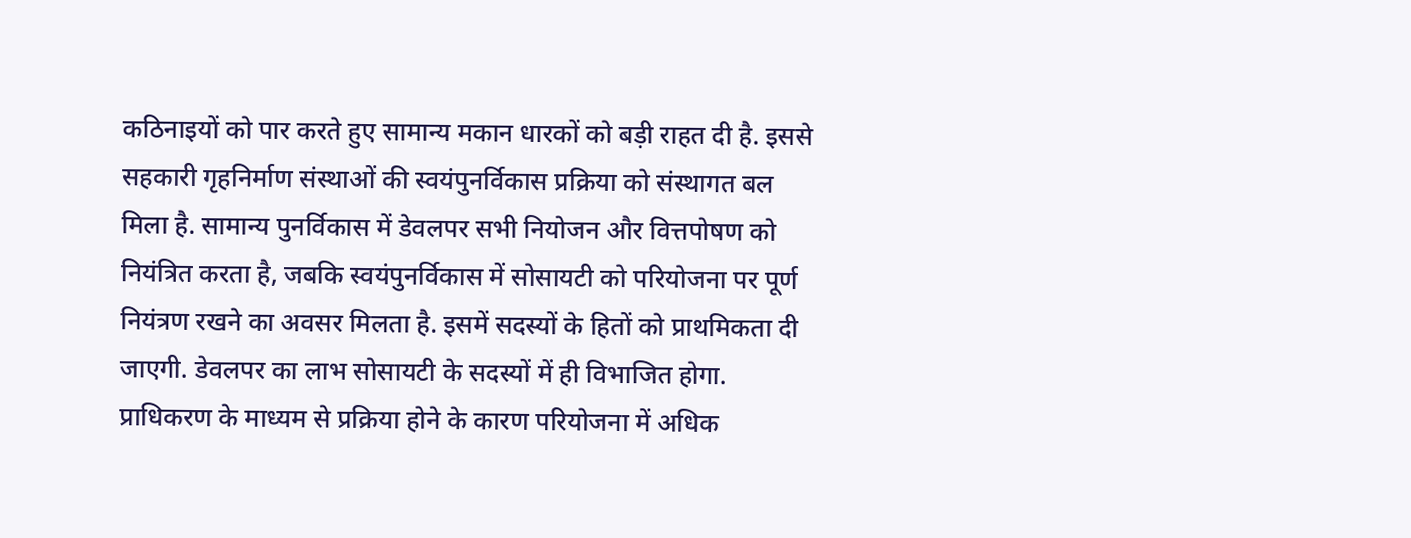कठिनाइयों को पार करते हुए सामान्य मकान धारकों को बड़ी राहत दी है. इससे सहकारी गृहनिर्माण संस्थाओं की स्वयंपुनर्विकास प्रक्रिया को संस्थागत बल मिला है. सामान्य पुनर्विकास में डेवलपर सभी नियोजन और वित्तपोषण को नियंत्रित करता है, जबकि स्वयंपुनर्विकास में सोसायटी को परियोजना पर पूर्ण नियंत्रण रखने का अवसर मिलता है. इसमें सदस्यों के हितों को प्राथमिकता दी जाएगी. डेवलपर का लाभ सोसायटी के सदस्यों में ही विभाजित होगा. प्राधिकरण के माध्यम से प्रक्रिया होने के कारण परियोजना में अधिक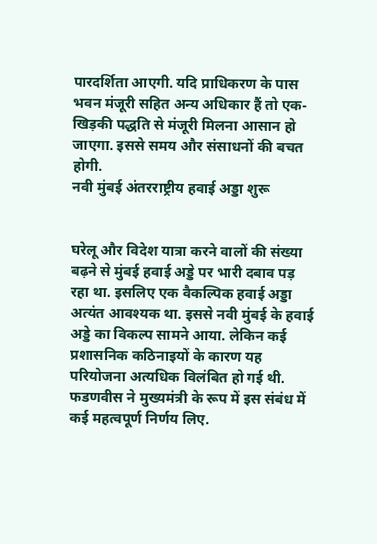पारदर्शिता आएगी. यदि प्राधिकरण के पास भवन मंजूरी सहित अन्य अधिकार हैं तो एक-खिड़की पद्धति से मंजूरी मिलना आसान हो जाएगा. इससे समय और संसाधनों की बचत होगी.
नवी मुंबई अंतरराष्ट्रीय हवाई अड्डा शुरू


घरेलू और विदेश यात्रा करने वालों की संख्या बढ़ने से मुंबई हवाई अड्डे पर भारी दबाव पड़ रहा था. इसलिए एक वैकल्पिक हवाई अड्डा अत्यंत आवश्यक था. इससे नवी मुंबई के हवाई अड्डे का विकल्प सामने आया. लेकिन कई प्रशासनिक कठिनाइयों के कारण यह परियोजना अत्यधिक विलंबित हो गई थी. फडणवीस ने मुख्यमंत्री के रूप में इस संबंध में कई महत्वपूर्ण निर्णय लिए.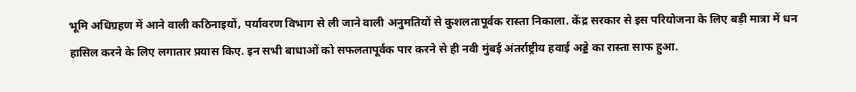भूमि अधिग्रहण में आने वाली कठिनाइयों, पर्यावरण विभाग से ली जाने वाली अनुमतियों से कुशलतापूर्वक रास्ता निकाला. केंद्र सरकार से इस परियोजना के लिए बड़ी मात्रा में धन हासिल करने के लिए लगातार प्रयास किए. इन सभी बाधाओं को सफलतापूर्वक पार करने से ही नवी मुंबई अंतर्राष्ट्रीय हवाई अड्डे का रास्ता साफ हुआ.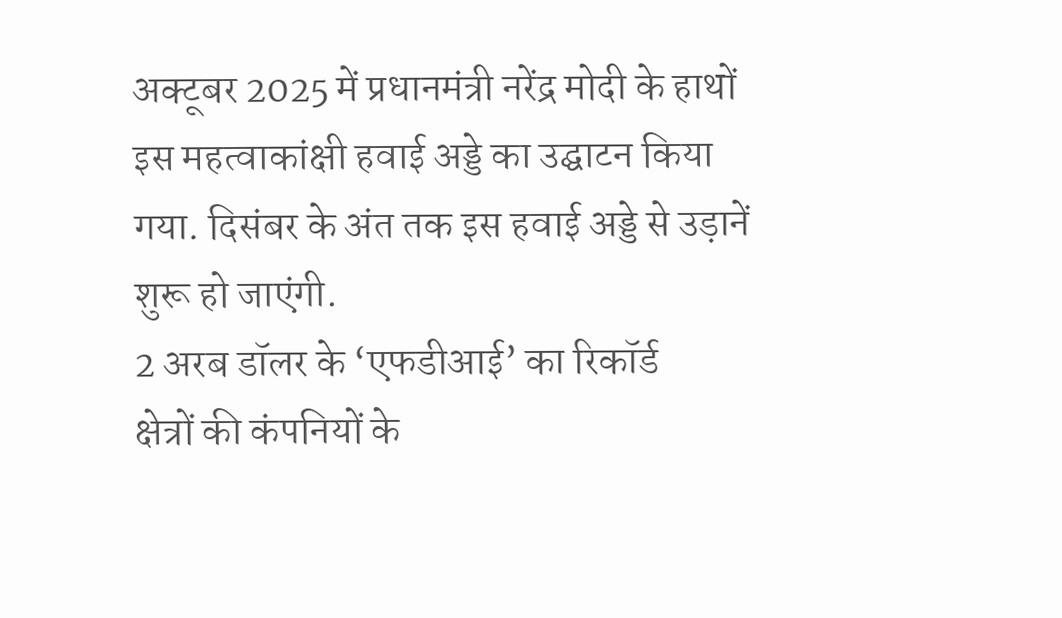अक्टूबर 2025 में प्रधानमंत्री नरेंद्र मोदी के हाथों इस महत्वाकांक्षी हवाई अड्डे का उद्घाटन किया गया. दिसंबर के अंत तक इस हवाई अड्डे से उड़ानें शुरू हो जाएंगी.
2 अरब डॉलर के ‘एफडीआई’ का रिकॉर्ड
क्षेत्रों की कंपनियों के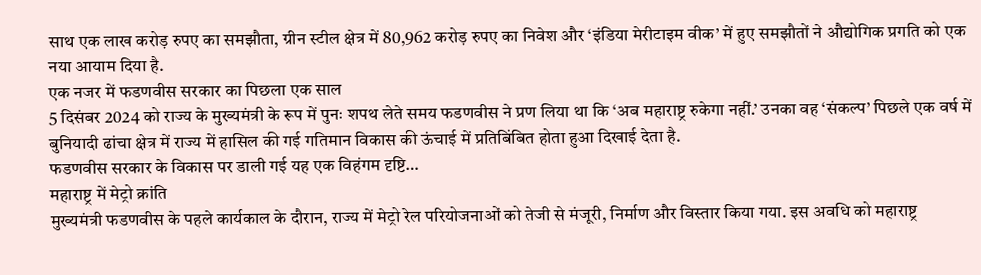साथ एक लाख करोड़ रुपए का समझौता, ग्रीन स्टील क्षेत्र में 80,962 करोड़ रुपए का निवेश और ‘इंडिया मेरीटाइम वीक’ में हुए समझौतों ने औद्योगिक प्रगति को एक नया आयाम दिया है.
एक नजर में फडणवीस सरकार का पिछला एक साल
5 दिसंबर 2024 को राज्य के मुख्यमंत्री के रूप में पुनः शपथ लेते समय फडणवीस ने प्रण लिया था कि ‘अब महाराष्ट्र रुकेगा नहीं.’ उनका वह ‘संकल्प’ पिछले एक वर्ष में बुनियादी ढांचा क्षेत्र में राज्य में हासिल की गई गतिमान विकास की ऊंचाई में प्रतिबिंबित होता हुआ दिखाई देता है.
फडणवीस सरकार के विकास पर डाली गई यह एक विहंगम दृष्टि…
महाराष्ट्र में मेट्रो क्रांति
मुख्यमंत्री फडणवीस के पहले कार्यकाल के दौरान, राज्य में मेट्रो रेल परियोजनाओं को तेजी से मंजूरी, निर्माण और विस्तार किया गया. इस अवधि को महाराष्ट्र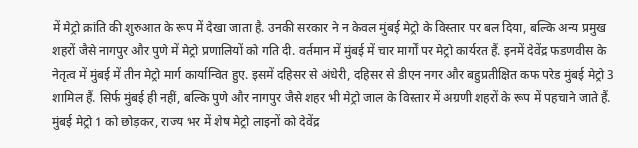में मेट्रो क्रांति की शुरुआत के रूप में देखा जाता है. उनकी सरकार ने न केवल मुंबई मेट्रो के विस्तार पर बल दिया, बल्कि अन्य प्रमुख शहरों जैसे नागपुर और पुणे में मेट्रो प्रणालियों को गति दी. वर्तमान में मुंबई में चार मार्गों पर मेट्रो कार्यरत हैं. इनमें देवेंद्र फडणवीस के नेतृत्व में मुंबई में तीन मेट्रो मार्ग कार्यान्वित हुए. इसमें दहिसर से अंधेरी, दहिसर से डीएन नगर और बहुप्रतीक्षित कफ परेड मुंबई मेट्रो 3 शामिल हैं. सिर्फ मुंबई ही नहीं, बल्कि पुणे और नागपुर जैसे शहर भी मेट्रो जाल के विस्तार में अग्रणी शहरों के रूप में पहचाने जाते हैं. मुंबई मेट्रो 1 को छोड़कर, राज्य भर में शेष मेट्रो लाइनों को देवेंद्र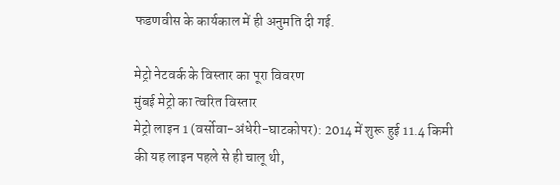फडणवीस के कार्यकाल में ही अनुमति दी गई.

मेट्रो नेटवर्क के विस्तार का पूरा विवरण
मुंबई मेट्रो का त्वरित विस्तार
मेट्रो लाइन 1 (वर्सोवा-अंधेरी-घाटकोपर): 2014 में शुरू हुई 11.4 किमी की यह लाइन पहले से ही चालू थी,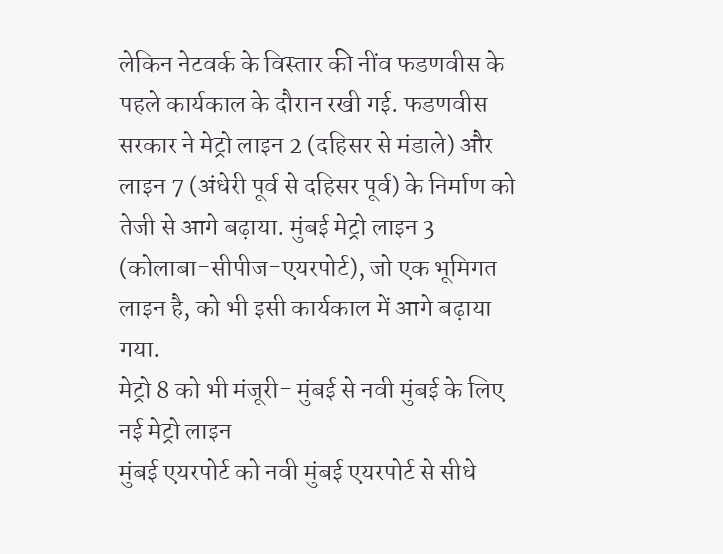लेकिन नेटवर्क के विस्तार की नींव फडणवीस के पहले कार्यकाल के दौरान रखी गई. फडणवीस सरकार ने मेट्रो लाइन 2 (दहिसर से मंडाले) और लाइन 7 (अंधेरी पूर्व से दहिसर पूर्व) के निर्माण को तेजी से आगे बढ़ाया. मुंबई मेट्रो लाइन 3 (कोलाबा-सीपीज-एयरपोर्ट), जो एक भूमिगत लाइन है, को भी इसी कार्यकाल में आगे बढ़ाया गया.
मेट्रो 8 को भी मंजूरी- मुंबई से नवी मुंबई के लिए नई मेट्रो लाइन
मुंबई एयरपोर्ट को नवी मुंबई एयरपोर्ट से सीधे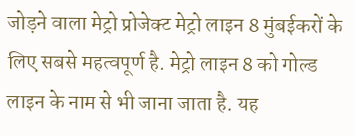जोड़ने वाला मेट्रो प्रोजेक्ट मेट्रो लाइन 8 मुंबईकरों के लिए सबसे महत्वपूर्ण है. मेट्रो लाइन 8 को गोल्ड लाइन के नाम से भी जाना जाता है. यह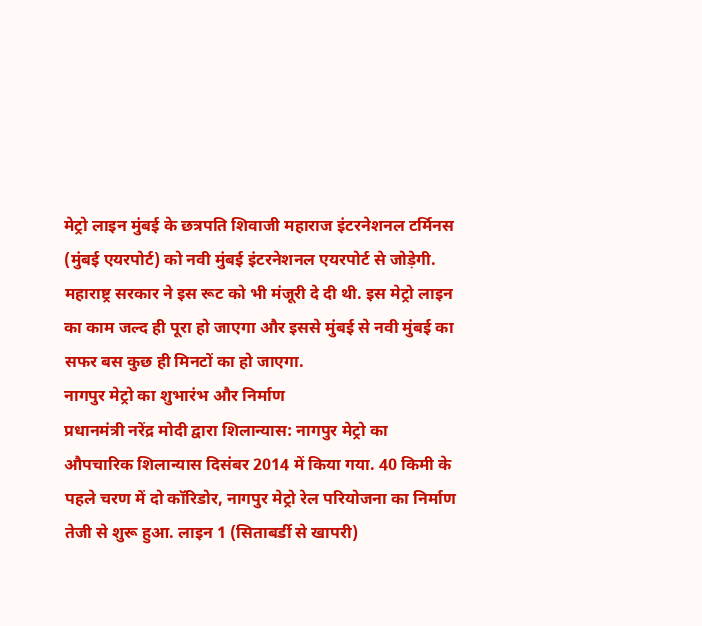मेट्रो लाइन मुंबई के छत्रपति शिवाजी महाराज इंटरनेशनल टर्मिनस (मुंबई एयरपोर्ट) को नवी मुंबई इंटरनेशनल एयरपोर्ट से जोड़ेगी. महाराष्ट्र सरकार ने इस रूट को भी मंजूरी दे दी थी. इस मेट्रो लाइन का काम जल्द ही पूरा हो जाएगा और इससे मुंबई से नवी मुंबई का सफर बस कुछ ही मिनटों का हो जाएगा.
नागपुर मेट्रो का शुभारंभ और निर्माण
प्रधानमंत्री नरेंद्र मोदी द्वारा शिलान्यास: नागपुर मेट्रो का औपचारिक शिलान्यास दिसंबर 2014 में किया गया. 40 किमी के पहले चरण में दो कॉरिडोर, नागपुर मेट्रो रेल परियोजना का निर्माण तेजी से शुरू हुआ. लाइन 1 (सिताबर्डी से खापरी)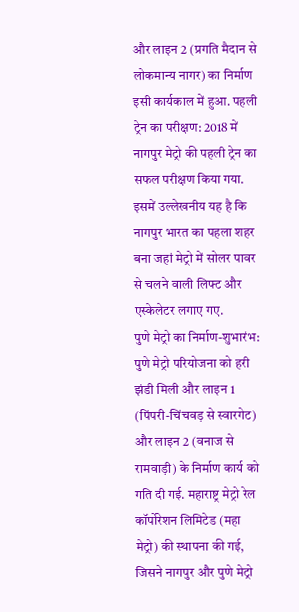और लाइन 2 (प्रगति मैदान से लोकमान्य नागर) का निर्माण इसी कार्यकाल में हुआ. पहली ट्रेन का परीक्षण: 2018 में नागपुर मेट्रो की पहली ट्रेन का सफल परीक्षण किया गया. इसमें उल्लेखनीय यह है कि नागपुर भारत का पहला शहर बना जहां मेट्रो में सोलर पावर से चलने वाली लिफ्ट और एस्केलेटर लगाए गए.
पुणे मेट्रो का निर्माण-शुभारंभ:
पुणे मेट्रो परियोजना को हरी झंडी मिली और लाइन 1 (पिंपरी-चिंचवड़ से स्वारगेट) और लाइन 2 (वनाज से रामवाड़ी) के निर्माण कार्य को गति दी गई. महाराष्ट्र मेट्रो रेल कॉर्पोरेशन लिमिटेड (महा मेट्रो) की स्थापना की गई, जिसने नागपुर और पुणे मेट्रो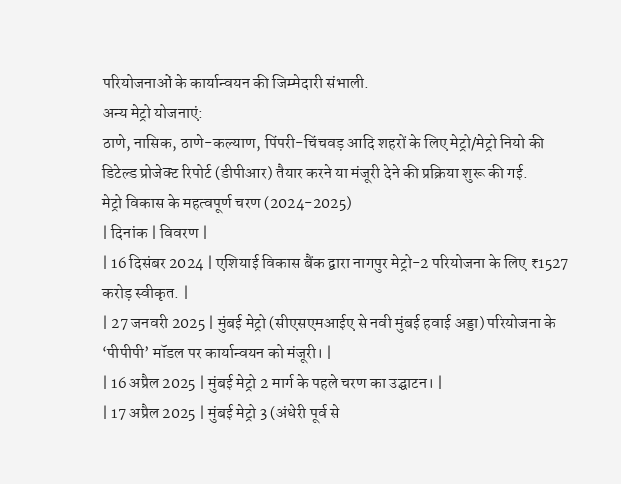परियोजनाओं के कार्यान्वयन की जिम्मेदारी संभाली.
अन्य मेट्रो योजनाएं:
ठाणे, नासिक, ठाणे-कल्याण, पिंपरी-चिंचवड़ आदि शहरों के लिए मेट्रो/मेट्रो नियो की डिटेल्ड प्रोजेक्ट रिपोर्ट (डीपीआर) तैयार करने या मंजूरी देने की प्रक्रिया शुरू की गई.
मेट्रो विकास के महत्वपूर्ण चरण (2024-2025)
| दिनांक | विवरण |
| 16 दिसंबर 2024 | एशियाई विकास बैंक द्वारा नागपुर मेट्रो-2 परियोजना के लिए ₹1527 करोड़ स्वीकृत. |
| 27 जनवरी 2025 | मुंबई मेट्रो (सीएसएमआईए से नवी मुंबई हवाई अड्डा) परियोजना के ‘पीपीपी’ मॉडल पर कार्यान्वयन को मंजूरी। |
| 16 अप्रैल 2025 | मुंबई मेट्रो 2 मार्ग के पहले चरण का उद्घाटन। |
| 17 अप्रैल 2025 | मुंबई मेट्रो 3 (अंधेरी पूर्व से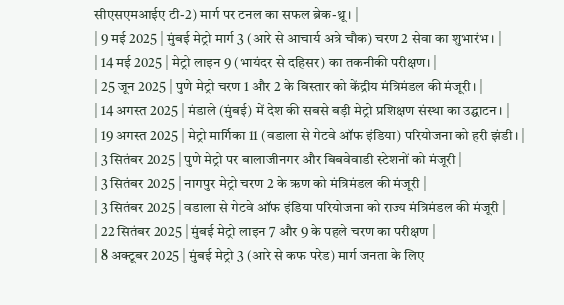सीएसएमआईए टी-2) मार्ग पर टनल का सफल ब्रेक-थ्रू। |
| 9 मई 2025 | मुंबई मेट्रो मार्ग 3 (आरे से आचार्य अत्रे चौक) चरण 2 सेवा का शुभारंभ। |
| 14 मई 2025 | मेट्रो लाइन 9 (भायंदर से दहिसर) का तकनीकी परीक्षण। |
| 25 जून 2025 | पुणे मेट्रो चरण 1 और 2 के विस्तार को केंद्रीय मंत्रिमंडल की मंजूरी। |
| 14 अगस्त 2025 | मंडाले (मुंबई) में देश की सबसे बड़ी मेट्रो प्रशिक्षण संस्था का उद्घाटन। |
| 19 अगस्त 2025 | मेट्रो मार्गिका 11 (वडाला से गेटवे ऑफ इंडिया) परियोजना को हरी झंडी। |
| 3 सितंबर 2025 | पुणे मेट्रो पर बालाजीनगर और बिबवेवाडी स्टेशनों को मंजूरी |
| 3 सितंबर 2025 | नागपुर मेट्रो चरण 2 के ऋण को मंत्रिमंडल की मंजूरी |
| 3 सितंबर 2025 | वडाला से गेटवे ऑफ इंडिया परियोजना को राज्य मंत्रिमंडल की मंजूरी |
| 22 सितंबर 2025 | मुंबई मेट्रो लाइन 7 और 9 के पहले चरण का परीक्षण |
| 8 अक्टूबर 2025 | मुंबई मेट्रो 3 (आरे से कफ परेड) मार्ग जनता के लिए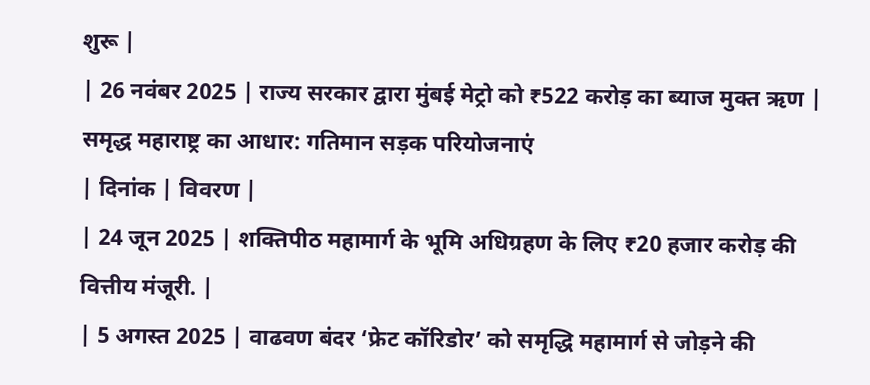शुरू |
| 26 नवंबर 2025 | राज्य सरकार द्वारा मुंबई मेट्रो को ₹522 करोड़ का ब्याज मुक्त ऋण |
समृद्ध महाराष्ट्र का आधार: गतिमान सड़क परियोजनाएं
| दिनांक | विवरण |
| 24 जून 2025 | शक्तिपीठ महामार्ग के भूमि अधिग्रहण के लिए ₹20 हजार करोड़ की वित्तीय मंजूरी. |
| 5 अगस्त 2025 | वाढवण बंदर ‘फ्रेट कॉरिडोर’ को समृद्धि महामार्ग से जोड़ने की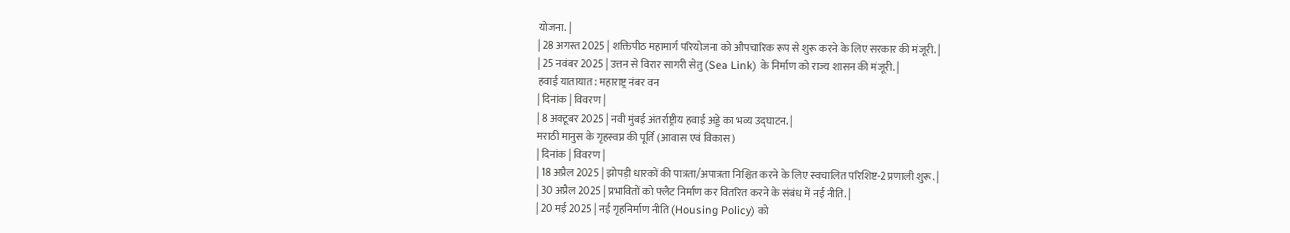योजना. |
| 28 अगस्त 2025 | शक्तिपीठ महामार्ग परियोजना को औपचारिक रूप से शुरू करने के लिए सरकार की मंजूरी. |
| 25 नवंबर 2025 | उत्तन से विरार सागरी सेतु (Sea Link) के निर्माण को राज्य शासन की मंजूरी. |
हवाई यातायात: महाराष्ट्र नंबर वन
| दिनांक | विवरण |
| 8 अक्टूबर 2025 | नवी मुंबई अंतर्राष्ट्रीय हवाई अड्डे का भव्य उद्घाटन. |
मराठी मानुस के गृहस्वप्न की पूर्ति (आवास एवं विकास)
| दिनांक | विवरण |
| 18 अप्रैल 2025 | झोपड़ी धारकों की पात्रता/अपात्रता निश्चित करने के लिए स्वचालित परिशिष्ट-2 प्रणाली शुरू. |
| 30 अप्रैल 2025 | प्रभावितों को फ्लैट निर्माण कर वितरित करने के संबंध में नई नीति. |
| 20 मई 2025 | नई गृहनिर्माण नीति (Housing Policy) को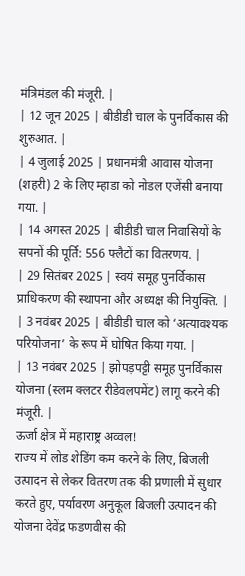मंत्रिमंडल की मंजूरी. |
| 12 जून 2025 | बीडीडी चाल के पुनर्विकास की शुरुआत. |
| 4 जुलाई 2025 | प्रधानमंत्री आवास योजना (शहरी) 2 के लिए म्हाडा को नोडल एजेंसी बनाया गया. |
| 14 अगस्त 2025 | बीडीडी चाल निवासियों के सपनों की पूर्ति: 556 फ्लैटों का वितरणय. |
| 29 सितंबर 2025 | स्वयं समूह पुनर्विकास प्राधिकरण की स्थापना और अध्यक्ष की नियुक्ति. |
| 3 नवंबर 2025 | बीडीडी चाल को ‘अत्यावश्यक परियोजना’ के रूप में घोषित किया गया. |
| 13 नवंबर 2025 | झोपड़पट्टी समूह पुनर्विकास योजना (स्लम क्लटर रीडेवलपमेंट) लागू करने की मंजूरी. |
ऊर्जा क्षेत्र में महाराष्ट्र अव्वल!
राज्य में लोड शेडिंग कम करने के लिए, बिजली उत्पादन से लेकर वितरण तक की प्रणाली में सुधार करते हुए, पर्यावरण अनुकूल बिजली उत्पादन की योजना देवेंद्र फडणवीस की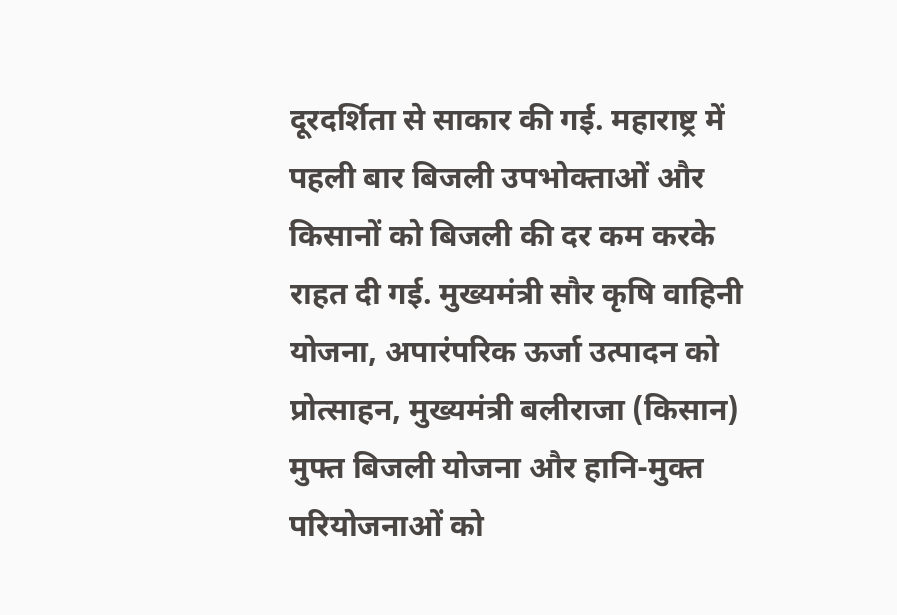दूरदर्शिता से साकार की गई. महाराष्ट्र में पहली बार बिजली उपभोक्ताओं और किसानों को बिजली की दर कम करके राहत दी गई. मुख्यमंत्री सौर कृषि वाहिनी योजना, अपारंपरिक ऊर्जा उत्पादन को प्रोत्साहन, मुख्यमंत्री बलीराजा (किसान) मुफ्त बिजली योजना और हानि-मुक्त परियोजनाओं को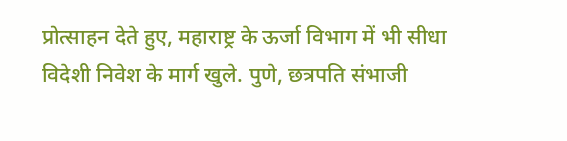प्रोत्साहन देते हुए, महाराष्ट्र के ऊर्जा विभाग में भी सीधा विदेशी निवेश के मार्ग खुले. पुणे, छत्रपति संभाजी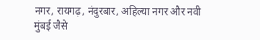नगर, रायगढ़, नंदुरबार, अहिल्या नगर और नवी मुंबई जैसे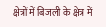क्षेत्रों में बिजली के क्षेत्र में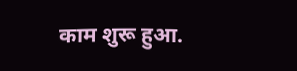काम शुरू हुआ.